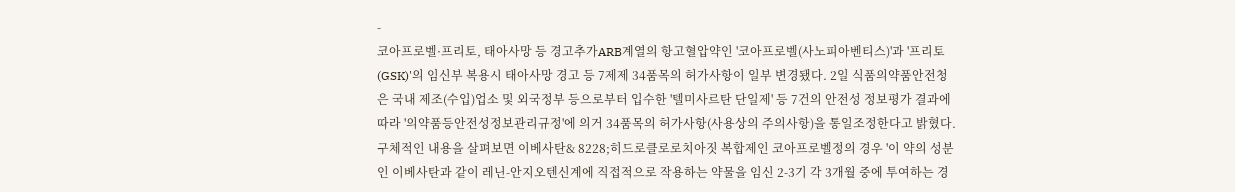-
코아프로벨·프리토, 태아사망 등 경고추가ARB계열의 항고혈압약인 '코아프로벨(사노피아벤티스)'과 '프리토(GSK)'의 임신부 복용시 태아사망 경고 등 7제제 34품목의 허가사항이 일부 변경됐다. 2일 식품의약품안전청은 국내 제조(수입)업소 및 외국정부 등으로부터 입수한 '텔미사르탄 단일제' 등 7건의 안전성 정보평가 결과에 따라 '의약품등안전성정보관리규정'에 의거 34품목의 허가사항(사용상의 주의사항)을 통일조정한다고 밝혔다. 구체적인 내용을 살펴보면 이베사탄& 8228;히드로클로로치아짓 복합제인 코아프로벨정의 경우 '이 약의 성분인 이베사탄과 같이 레닌-안지오텐신계에 직접적으로 작용하는 약물을 임신 2-3기 각 3개월 중에 투여하는 경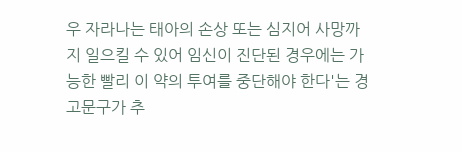우 자라나는 태아의 손상 또는 심지어 사망까지 일으킬 수 있어 임신이 진단된 경우에는 가능한 빨리 이 약의 투여를 중단해야 한다'는 경고문구가 추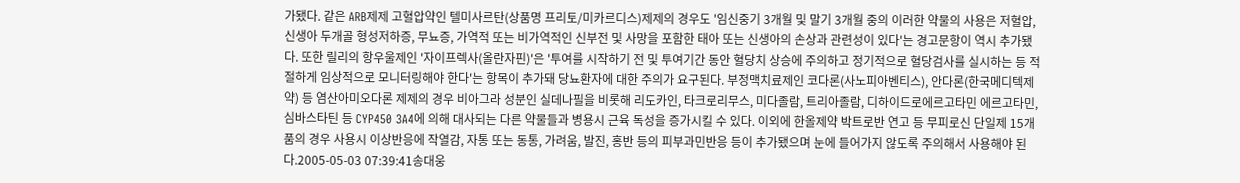가됐다. 같은 ARB제제 고혈압약인 텔미사르탄(상품명 프리토/미카르디스)제제의 경우도 '임신중기 3개월 및 말기 3개월 중의 이러한 약물의 사용은 저혈압, 신생아 두개골 형성저하증, 무뇨증, 가역적 또는 비가역적인 신부전 및 사망을 포함한 태아 또는 신생아의 손상과 관련성이 있다'는 경고문항이 역시 추가됐다. 또한 릴리의 항우울제인 '자이프렉사(올란자핀)'은 '투여를 시작하기 전 및 투여기간 동안 혈당치 상승에 주의하고 정기적으로 혈당검사를 실시하는 등 적절하게 임상적으로 모니터링해야 한다'는 항목이 추가돼 당뇨환자에 대한 주의가 요구된다. 부정맥치료제인 코다론(사노피아벤티스), 안다론(한국메디텍제약) 등 염산아미오다론 제제의 경우 비아그라 성분인 실데나필을 비롯해 리도카인, 타크로리무스, 미다졸람, 트리아졸람, 디하이드로에르고타민 에르고타민, 심바스타틴 등 CYP450 3A4에 의해 대사되는 다른 약물들과 병용시 근육 독성을 증가시킬 수 있다. 이외에 한올제약 박트로반 연고 등 무피로신 단일제 15개품의 경우 사용시 이상반응에 작열감, 자통 또는 동통, 가려움, 발진, 홍반 등의 피부과민반응 등이 추가됐으며 눈에 들어가지 않도록 주의해서 사용해야 된다.2005-05-03 07:39:41송대웅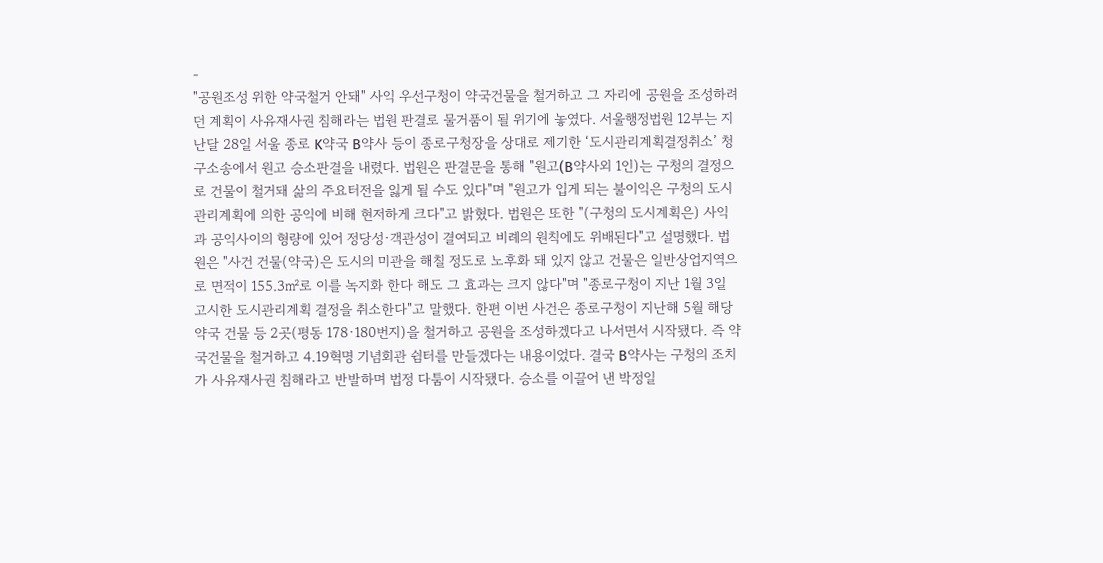-
"공원조성 위한 약국철거 안돼" 사익 우선구청이 약국건물을 철거하고 그 자리에 공원을 조성하려던 계획이 사유재사권 침해라는 법원 판결로 물거품이 될 위기에 놓였다. 서울행정법원 12부는 지난달 28일 서울 종로 K약국 B약사 등이 종로구청장을 상대로 제기한 ‘도시관리계획결정취소’ 청구소송에서 원고 승소판결을 내렸다. 법원은 판결문을 통해 "원고(B약사외 1인)는 구청의 결정으로 건물이 철거돼 삶의 주요터전을 잃게 될 수도 있다"며 "원고가 입게 되는 불이익은 구청의 도시관리계획에 의한 공익에 비해 현저하게 크다"고 밝혔다. 법원은 또한 "(구청의 도시계획은) 사익과 공익사이의 형량에 있어 정당성·객관성이 결여되고 비례의 원칙에도 위배된다"고 설명했다. 법원은 "사건 건물(약국)은 도시의 미관을 해칠 정도로 노후화 돼 있지 않고 건물은 일반상업지역으로 면적이 155.3㎡로 이를 녹지화 한다 해도 그 효과는 크지 않다"며 "종로구청이 지난 1월 3일 고시한 도시관리계획 결정을 취소한다"고 말했다. 한편 이번 사건은 종로구청이 지난해 5월 해당약국 건물 등 2곳(평동 178·180번지)을 철거하고 공원을 조성하겠다고 나서면서 시작됐다. 즉 약국건물을 철거하고 4.19혁명 기념회관 쉼터를 만들겠다는 내용이었다. 결국 B약사는 구청의 조치가 사유재사권 침해라고 반발하며 법정 다툼이 시작됐다. 승소를 이끌어 낸 박정일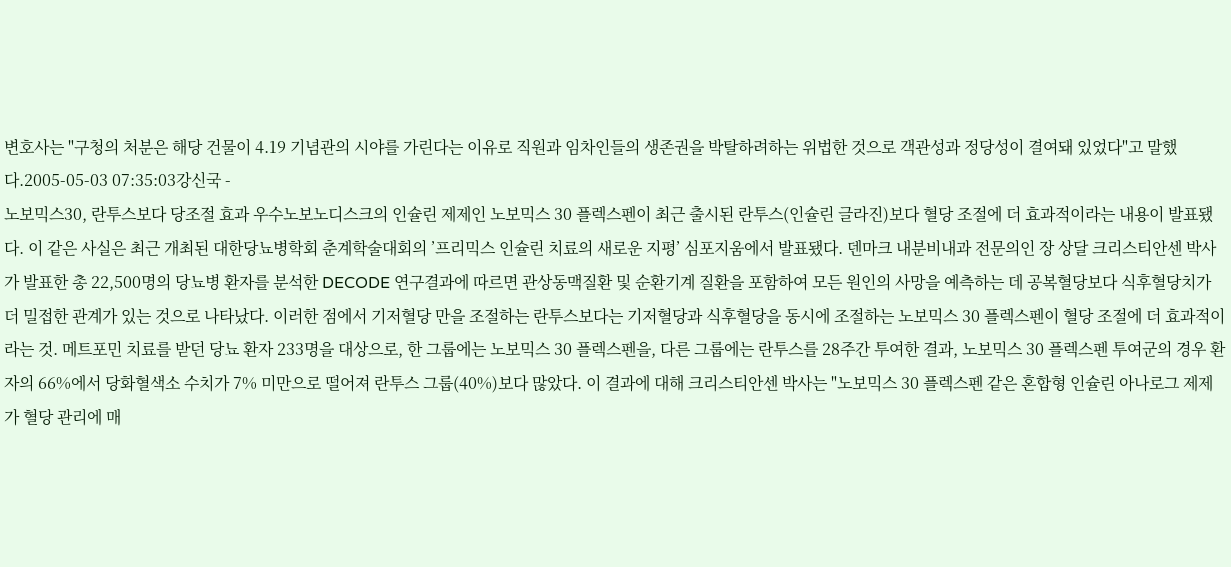변호사는 "구청의 처분은 해당 건물이 4.19 기념관의 시야를 가린다는 이유로 직원과 임차인들의 생존권을 박탈하려하는 위법한 것으로 객관성과 정당성이 결여돼 있었다"고 말했다.2005-05-03 07:35:03강신국 -
노보믹스30, 란투스보다 당조절 효과 우수노보노디스크의 인슐린 제제인 노보믹스 30 플렉스펜이 최근 출시된 란투스(인슐린 글라진)보다 혈당 조절에 더 효과적이라는 내용이 발표됐다. 이 같은 사실은 최근 개최된 대한당뇨병학회 춘계학술대회의 ’프리믹스 인슐린 치료의 새로운 지평’ 심포지움에서 발표됐다. 덴마크 내분비내과 전문의인 장 상달 크리스티안센 박사가 발표한 총 22,500명의 당뇨병 환자를 분석한 DECODE 연구결과에 따르면 관상동맥질환 및 순환기계 질환을 포함하여 모든 원인의 사망을 예측하는 데 공복혈당보다 식후혈당치가 더 밀접한 관계가 있는 것으로 나타났다. 이러한 점에서 기저혈당 만을 조절하는 란투스보다는 기저혈당과 식후혈당을 동시에 조절하는 노보믹스 30 플렉스펜이 혈당 조절에 더 효과적이라는 것. 메트포민 치료를 받던 당뇨 환자 233명을 대상으로, 한 그룹에는 노보믹스 30 플렉스펜을, 다른 그룹에는 란투스를 28주간 투여한 결과, 노보믹스 30 플렉스펜 투여군의 경우 환자의 66%에서 당화혈색소 수치가 7% 미만으로 떨어져 란투스 그룹(40%)보다 많았다. 이 결과에 대해 크리스티안센 박사는 "노보믹스 30 플렉스펜 같은 혼합형 인슐린 아나로그 제제가 혈당 관리에 매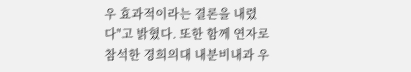우 효과적이라는 결론을 내렸다"고 밝혔다. 또한 함께 연자로 참석한 경희의대 내분비내과 우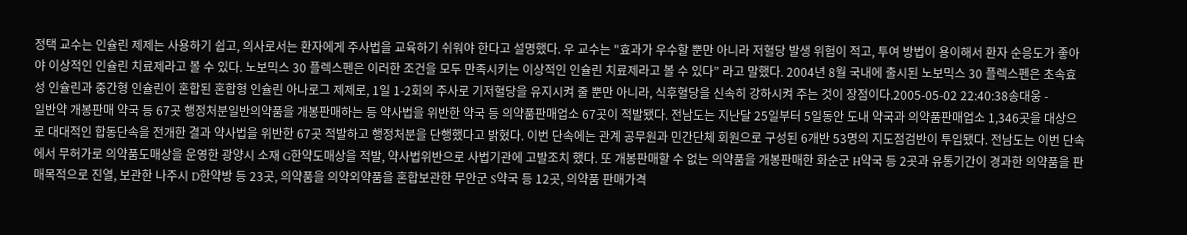정택 교수는 인슐린 제제는 사용하기 쉽고, 의사로서는 환자에게 주사법을 교육하기 쉬워야 한다고 설명했다. 우 교수는 "효과가 우수할 뿐만 아니라 저혈당 발생 위험이 적고, 투여 방법이 용이해서 환자 순응도가 좋아야 이상적인 인슐린 치료제라고 볼 수 있다. 노보믹스 30 플렉스펜은 이러한 조건을 모두 만족시키는 이상적인 인슐린 치료제라고 볼 수 있다” 라고 말했다. 2004년 8월 국내에 출시된 노보믹스 30 플렉스펜은 초속효성 인슐린과 중간형 인슐린이 혼합된 혼합형 인슐린 아나로그 제제로, 1일 1-2회의 주사로 기저혈당을 유지시켜 줄 뿐만 아니라, 식후혈당을 신속히 강하시켜 주는 것이 장점이다.2005-05-02 22:40:38송대웅 -
일반약 개봉판매 약국 등 67곳 행정처분일반의약품을 개봉판매하는 등 약사법을 위반한 약국 등 의약품판매업소 67곳이 적발됐다. 전남도는 지난달 25일부터 5일동안 도내 약국과 의약품판매업소 1,346곳을 대상으로 대대적인 합동단속을 전개한 결과 약사법을 위반한 67곳 적발하고 행정처분을 단행했다고 밝혔다. 이번 단속에는 관계 공무원과 민간단체 회원으로 구성된 6개반 53명의 지도점검반이 투입됐다. 전남도는 이번 단속에서 무허가로 의약품도매상을 운영한 광양시 소재 G한약도매상을 적발, 약사법위반으로 사법기관에 고발조치 했다. 또 개봉판매할 수 없는 의약품을 개봉판매한 화순군 H약국 등 2곳과 유통기간이 경과한 의약품을 판매목적으로 진열, 보관한 나주시 D한약방 등 23곳, 의약품을 의약외약품을 혼합보관한 무안군 S약국 등 12곳, 의약품 판매가격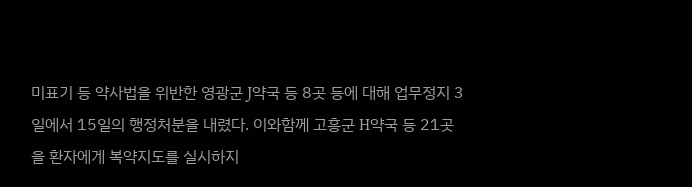미표기 등 약사법을 위반한 영광군 J약국 등 8곳 등에 대해 업무정지 3일에서 15일의 행정처분을 내렸다. 이와함께 고흥군 H약국 등 21곳을 환자에게 복약지도를 실시하지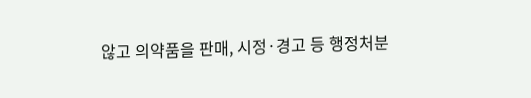않고 의약품을 판매, 시정·경고 등 행정처분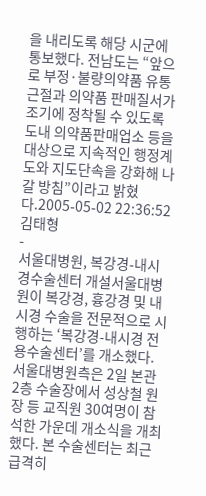을 내리도록 해당 시군에 통보했다. 전남도는 “앞으로 부정·불량의약품 유통근절과 의약품 판매질서가 조기에 정착될 수 있도록 도내 의약품판매업소 등을 대상으로 지속적인 행정계도와 지도단속을 강화해 나갈 방침”이라고 밝혔다.2005-05-02 22:36:52김태형
-
서울대병원, 복강경-내시경수술센터 개설서울대병원이 복강경, 흉강경 및 내시경 수술을 전문적으로 시행하는 ‘복강경-내시경 전용수술센터’를 개소했다. 서울대병원측은 2일 본관 2층 수술장에서 성상철 원장 등 교직원 30여명이 참석한 가운데 개소식을 개최했다. 본 수술센터는 최근 급격히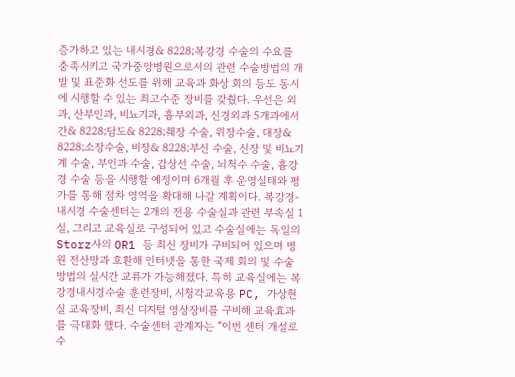증가하고 있는 내시경& 8228;복강경 수술의 수요를 충족시키고 국가중앙병원으로서의 관련 수술방법의 개발 및 표준화 선도를 위해 교육과 화상 회의 등도 동시에 시행할 수 있는 최고수준 장비를 갖췄다. 우선은 외과, 산부인과, 비뇨기과, 흉부외과, 신경외과 5개과에서 간& 8228;담도& 8228;췌장 수술, 위장수술, 대장& 8228;소장수술, 비장& 8228;부신 수술, 신장 및 비뇨기계 수술, 부인과 수술, 갑상선 수술, 뇌척수 수술, 흉강경 수술 등을 시행할 예정이며 6개월 후 운영실태와 평가를 통해 점차 영역을 확대해 나갈 계획이다. 복강경-내시경 수술센터는 2개의 전용 수술실과 관련 부속실 1실, 그리고 교육실로 구성되어 있고 수술실에는 독일의 Storz사의 OR1 등 최신 장비가 구비되어 있으며 병원 전산망과 호환해 인터넷을 통한 국제 회의 및 수술 방법의 실시간 교류가 가능해졌다. 특히 교육실에는 복강경내시경수술 훈련장비, 시청각교육용 PC, 가상현실 교육장비, 최신 디지털 영상장비를 구비해 교육효과를 극대화 했다. 수술센터 관계자는 “이번 센터 개설로 수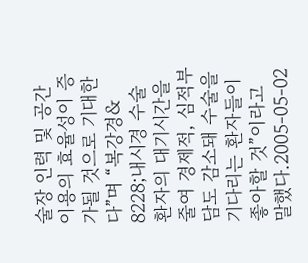술장 인력 및 공간 이용의 효율성이 증가될 것으로 기대한다”며 “복강경& 8228;내시경 수술 환자의 대기시간을 줄여 경제적, 심적부담도 감소돼 수술을 기다리는 환자들이 좋아할 것”이라고 말했다.2005-05-02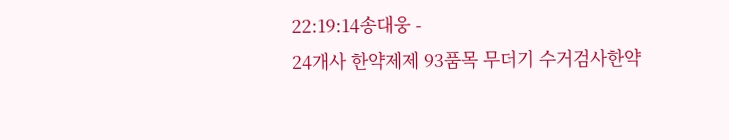22:19:14송대웅 -
24개사 한약제제 93품목 무더기 수거검사한약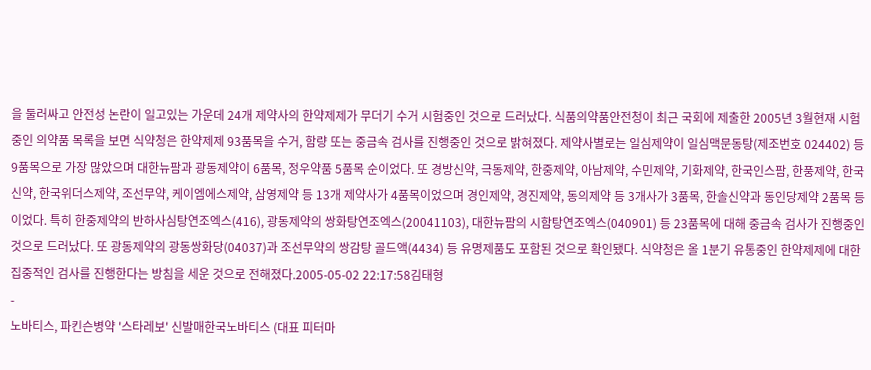을 둘러싸고 안전성 논란이 일고있는 가운데 24개 제약사의 한약제제가 무더기 수거 시험중인 것으로 드러났다. 식품의약품안전청이 최근 국회에 제출한 2005년 3월현재 시험중인 의약품 목록을 보면 식약청은 한약제제 93품목을 수거, 함량 또는 중금속 검사를 진행중인 것으로 밝혀졌다. 제약사별로는 일심제약이 일심맥문동탕(제조번호 024402) 등 9품목으로 가장 많았으며 대한뉴팜과 광동제약이 6품목, 정우약품 5품목 순이었다. 또 경방신약, 극동제약, 한중제약, 아남제약, 수민제약, 기화제약, 한국인스팜, 한풍제약, 한국신약, 한국위더스제약, 조선무약, 케이엠에스제약, 삼영제약 등 13개 제약사가 4품목이었으며 경인제약, 경진제약, 동의제약 등 3개사가 3품목, 한솔신약과 동인당제약 2품목 등이었다. 특히 한중제약의 반하사심탕연조엑스(416), 광동제약의 쌍화탕연조엑스(20041103), 대한뉴팜의 시함탕연조엑스(040901) 등 23품목에 대해 중금속 검사가 진행중인 것으로 드러났다. 또 광동제약의 광동쌍화당(04037)과 조선무약의 쌍감탕 골드액(4434) 등 유명제품도 포함된 것으로 확인됐다. 식약청은 올 1분기 유통중인 한약제제에 대한 집중적인 검사를 진행한다는 방침을 세운 것으로 전해졌다.2005-05-02 22:17:58김태형
-
노바티스, 파킨슨병약 '스타레보' 신발매한국노바티스 (대표 피터마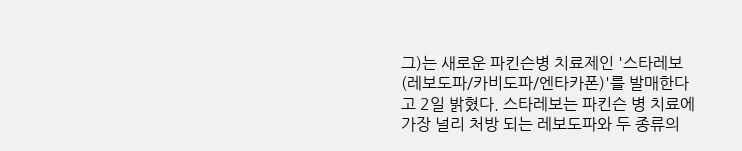그)는 새로운 파킨슨병 치료제인 '스타레보 (레보도파/카비도파/엔타카폰)'를 발매한다고 2일 밝혔다. 스타레보는 파킨슨 병 치료에 가장 널리 처방 되는 레보도파와 두 종류의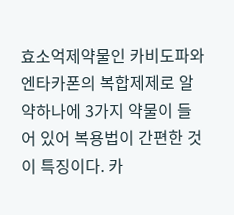효소억제약물인 카비도파와 엔타카폰의 복합제제로 알약하나에 3가지 약물이 들어 있어 복용법이 간편한 것이 특징이다. 카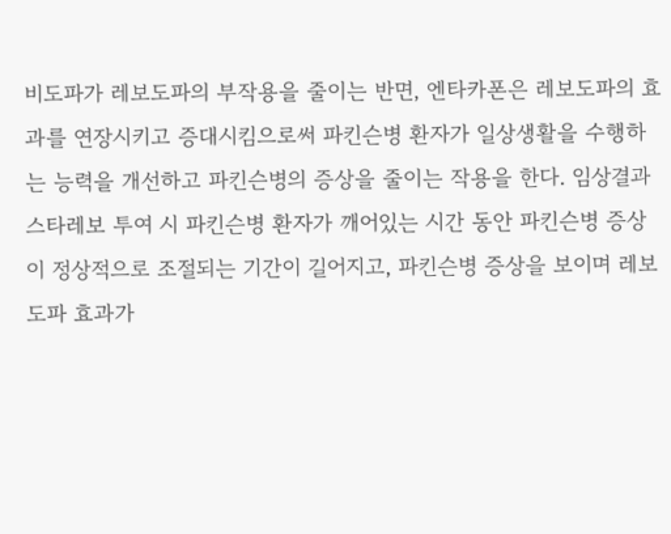비도파가 레보도파의 부작용을 줄이는 반면, 엔타카폰은 레보도파의 효과를 연장시키고 증대시킴으로써 파킨슨병 환자가 일상생활을 수행하는 능력을 개선하고 파킨슨병의 증상을 줄이는 작용을 한다. 임상결과 스타레보 투여 시 파킨슨병 환자가 깨어있는 시간 동안 파킨슨병 증상이 정상적으로 조절되는 기간이 길어지고, 파킨슨병 증상을 보이며 레보도파 효과가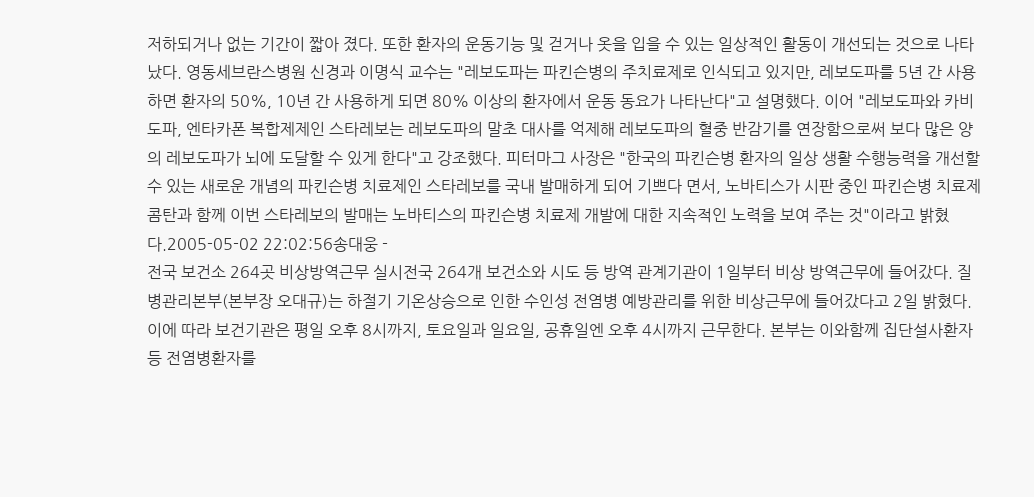저하되거나 없는 기간이 짧아 졌다. 또한 환자의 운동기능 및 걷거나 옷을 입을 수 있는 일상적인 활동이 개선되는 것으로 나타났다. 영동세브란스병원 신경과 이명식 교수는 "레보도파는 파킨슨병의 주치료제로 인식되고 있지만, 레보도파를 5년 간 사용하면 환자의 50%, 10년 간 사용하게 되면 80% 이상의 환자에서 운동 동요가 나타난다"고 설명했다. 이어 "레보도파와 카비도파, 엔타카폰 복합제제인 스타레보는 레보도파의 말초 대사를 억제해 레보도파의 혈중 반감기를 연장함으로써 보다 많은 양의 레보도파가 뇌에 도달할 수 있게 한다"고 강조했다. 피터마그 사장은 "한국의 파킨슨병 환자의 일상 생활 수행능력을 개선할 수 있는 새로운 개념의 파킨슨병 치료제인 스타레보를 국내 발매하게 되어 기쁘다 면서, 노바티스가 시판 중인 파킨슨병 치료제 콤탄과 함께 이번 스타레보의 발매는 노바티스의 파킨슨병 치료제 개발에 대한 지속적인 노력을 보여 주는 것"이라고 밝혔다.2005-05-02 22:02:56송대웅 -
전국 보건소 264곳 비상방역근무 실시전국 264개 보건소와 시도 등 방역 관계기관이 1일부터 비상 방역근무에 들어갔다. 질병관리본부(본부장 오대규)는 하절기 기온상승으로 인한 수인성 전염병 예방관리를 위한 비상근무에 들어갔다고 2일 밝혔다. 이에 따라 보건기관은 평일 오후 8시까지, 토요일과 일요일, 공휴일엔 오후 4시까지 근무한다. 본부는 이와함께 집단설사환자 등 전염병환자를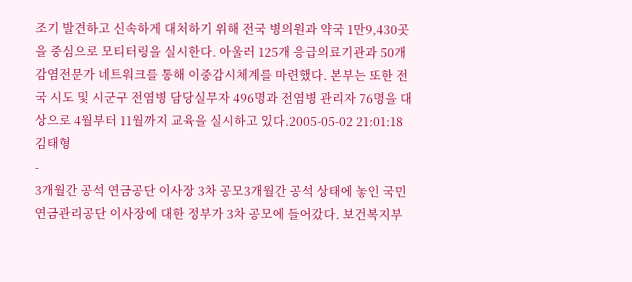조기 발견하고 신속하게 대처하기 위해 전국 병의원과 약국 1만9,430곳을 중심으로 모티터링을 실시한다. 아울러 125개 응급의료기관과 50개 감염전문가 네트워크를 통해 이중감시체계를 마련했다. 본부는 또한 전국 시도 및 시군구 전염병 담당실무자 496명과 전염병 관리자 76명을 대상으로 4월부터 11월까지 교육을 실시하고 있다.2005-05-02 21:01:18김태형
-
3개월간 공석 연금공단 이사장 3차 공모3개월간 공석 상태에 놓인 국민연금관리공단 이사장에 대한 정부가 3차 공모에 들어갔다. 보건복지부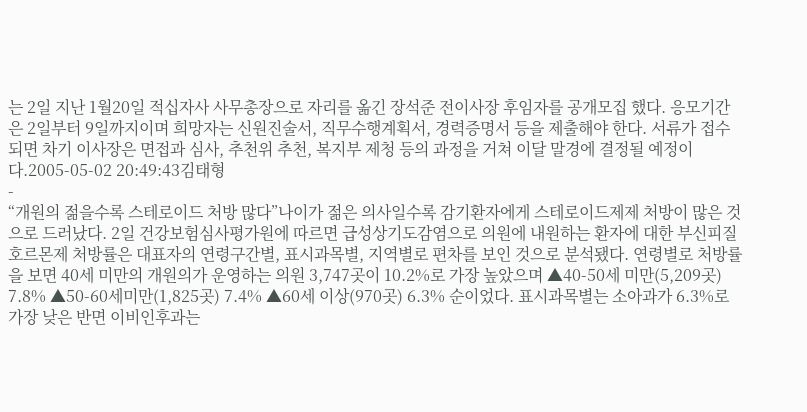는 2일 지난 1월20일 적십자사 사무총장으로 자리를 옮긴 장석준 전이사장 후임자를 공개모집 했다. 응모기간은 2일부터 9일까지이며 희망자는 신원진술서, 직무수행계획서, 경력증명서 등을 제출해야 한다. 서류가 접수되면 차기 이사장은 면접과 심사, 추천위 추천, 복지부 제청 등의 과정을 거쳐 이달 말경에 결정될 예정이다.2005-05-02 20:49:43김태형
-
“개원의 젊을수록 스테로이드 처방 많다”나이가 젊은 의사일수록 감기환자에게 스테로이드제제 처방이 많은 것으로 드러났다. 2일 건강보험심사평가원에 따르면 급성상기도감염으로 의원에 내원하는 환자에 대한 부신피질호르몬제 처방률은 대표자의 연령구간별, 표시과목별, 지역별로 편차를 보인 것으로 분석됐다. 연령별로 처방률을 보면 40세 미만의 개원의가 운영하는 의원 3,747곳이 10.2%로 가장 높았으며 ▲40-50세 미만(5,209곳) 7.8% ▲50-60세미만(1,825곳) 7.4% ▲60세 이상(970곳) 6.3% 순이었다. 표시과목별는 소아과가 6.3%로 가장 낮은 반면 이비인후과는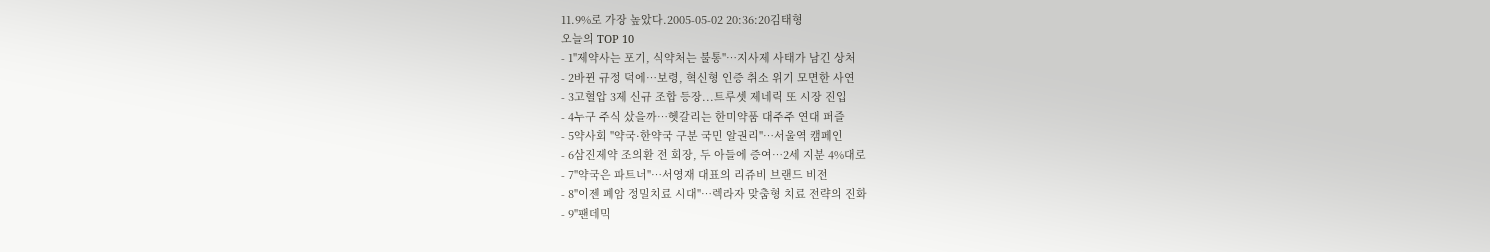11.9%로 가장 높았다.2005-05-02 20:36:20김태형
오늘의 TOP 10
- 1"제약사는 포기, 식약처는 불통"…지사제 사태가 남긴 상처
- 2바뀐 규정 덕에…보령, 혁신형 인증 취소 위기 모면한 사연
- 3고혈압 3제 신규 조합 등장...트루셋 제네릭 또 시장 진입
- 4누구 주식 샀을까…헷갈리는 한미약품 대주주 연대 퍼즐
- 5약사회 "약국·한약국 구분 국민 알권리"…서울역 캠페인
- 6삼진제약 조의환 전 회장, 두 아들에 증여…2세 지분 4%대로
- 7"약국은 파트너"…서영재 대표의 리쥬비 브랜드 비전
- 8"이젠 폐암 정밀치료 시대"…렉라자 맞춤형 치료 전략의 진화
- 9"팬데믹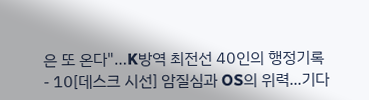은 또 온다"…K방역 최전선 40인의 행정기록
- 10[데스크 시선] 암질심과 OS의 위력...기다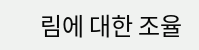림에 대한 조율